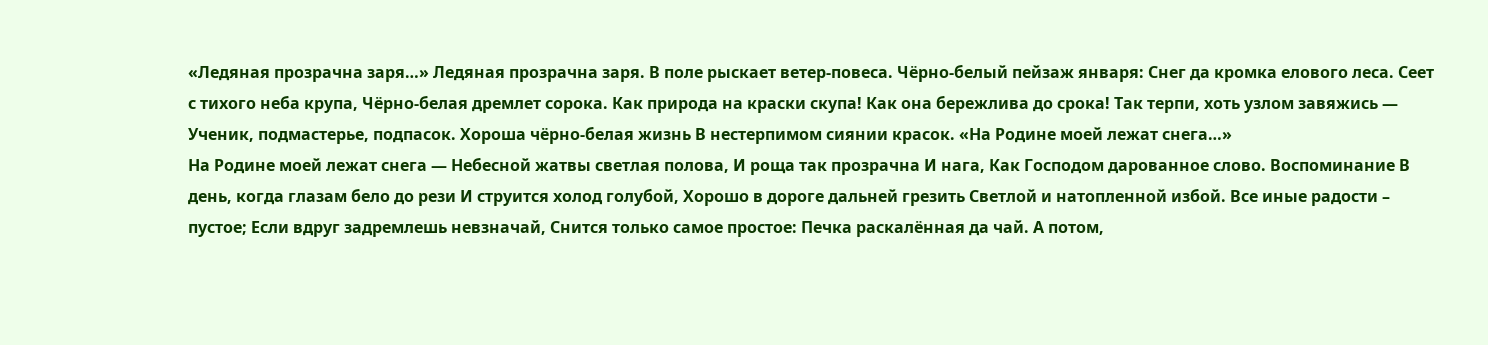«Ледяная прозрачна заря…» Ледяная прозрачна заря. В поле рыскает ветер-повеса. Чёрно-белый пейзаж января: Снег да кромка елового леса. Сеет с тихого неба крупа, Чёрно-белая дремлет сорока. Как природа на краски скупа! Как она бережлива до срока! Так терпи, хоть узлом завяжись — Ученик, подмастерье, подпасок. Хороша чёрно-белая жизнь В нестерпимом сиянии красок. «На Родине моей лежат снега…»
На Родине моей лежат снега — Небесной жатвы светлая полова, И роща так прозрачна И нага, Как Господом дарованное слово. Воспоминание В день, когда глазам бело до рези И струится холод голубой, Хорошо в дороге дальней грезить Светлой и натопленной избой. Все иные радости – пустое; Если вдруг задремлешь невзначай, Снится только самое простое: Печка раскалённая да чай. А потом,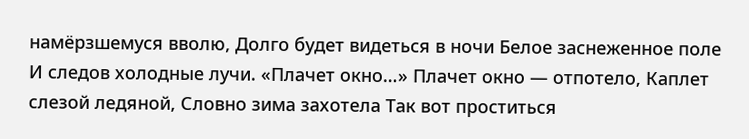намёрзшемуся вволю, Долго будет видеться в ночи Белое заснеженное поле И следов холодные лучи. «Плачет окно…» Плачет окно — отпотело, Каплет слезой ледяной, Словно зима захотела Так вот проститься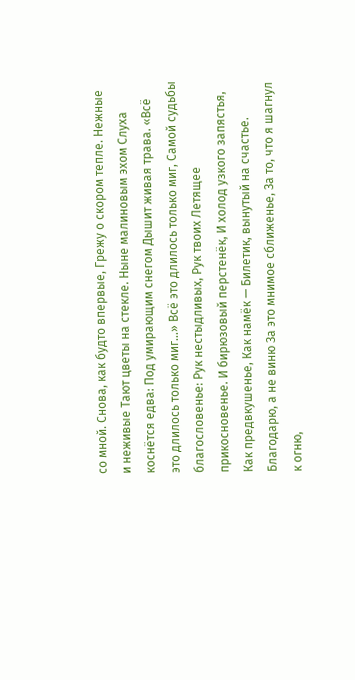со мной. Снова, как будто впервые, Грежу о скором тепле. Нежные и неживые Тают цветы на стекле. Ныне малиновым эхом Слуха коснётся едва: Под умирающим снегом Дышит живая трава. «Всё это длилось только миг…» Всё это длилось только миг, Самой судьбы благословенье: Рук нестыдливых, Рук твоих Летящее прикосновенье. И бирюзовый перстенёк, И холод узкого запястья, Как предвкушенье, Как намёк — Билетик, вынутый на счастье. Благодарю, а не виню За это мнимое сближенье, За то, что я шагнул к огню,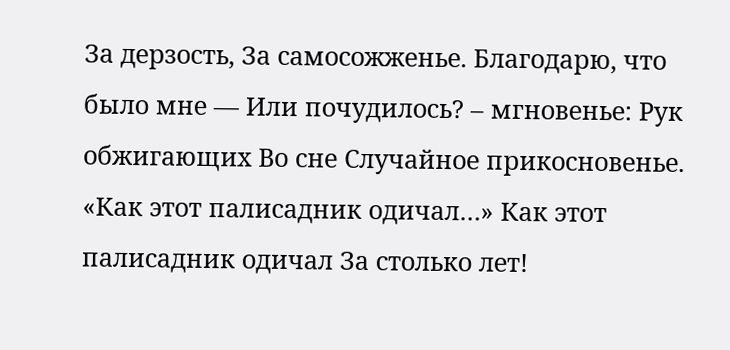За дерзость, За самосожженье. Благодарю, что было мне — Или почудилось? – мгновенье: Рук обжигающих Во сне Случайное прикосновенье. «Как этот палисадник одичал…» Как этот палисадник одичал За столько лет!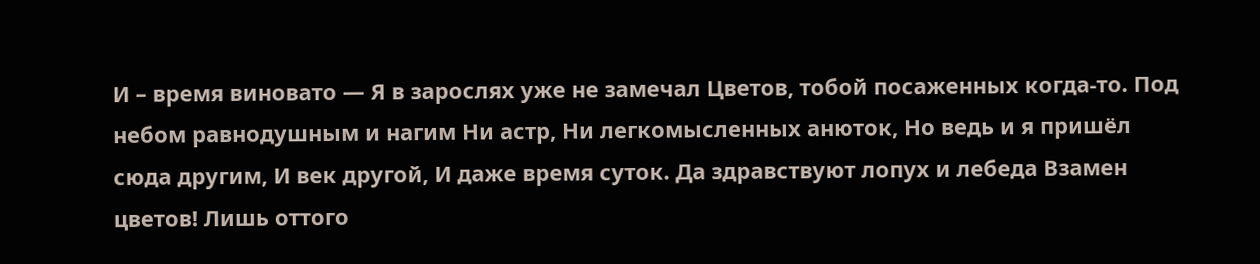И – время виновато — Я в зарослях уже не замечал Цветов, тобой посаженных когда-то. Под небом равнодушным и нагим Ни астр, Ни легкомысленных анюток, Но ведь и я пришёл сюда другим, И век другой, И даже время суток. Да здравствуют лопух и лебеда Взамен цветов! Лишь оттого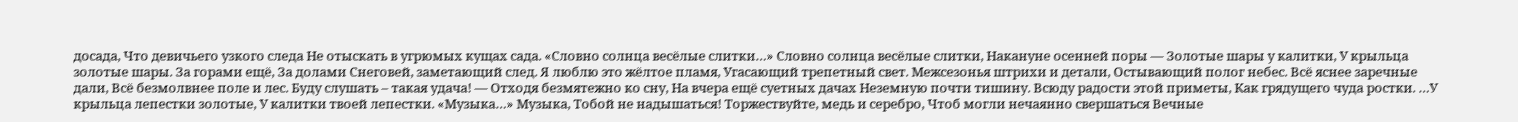досада, Что девичьего узкого следа Не отыскать в угрюмых кущах сада. «Словно солнца весёлые слитки…» Словно солнца весёлые слитки, Накануне осенней поры — Золотые шары у калитки, У крыльца золотые шары. За горами ещё, За долами Снеговей, заметающий след. Я люблю это жёлтое пламя, Угасающий трепетный свет. Межсезонья штрихи и детали, Остывающий полог небес. Всё яснее заречные дали, Всё безмолвнее поле и лес. Буду слушать – такая удача! — Отходя безмятежно ко сну, На вчера ещё суетных дачах Неземную почти тишину. Всюду радости этой приметы, Как грядущего чуда ростки. …У крыльца лепестки золотые, У калитки твоей лепестки. «Музыка…» Музыка, Тобой не надышаться! Торжествуйте, медь и серебро, Чтоб могли нечаянно свершаться Вечные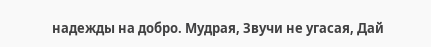надежды на добро. Мудрая, Звучи не угасая, Дай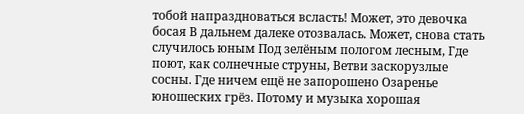тобой напраздноваться всласть! Может, это девочка босая В дальнем далеке отозвалась. Может, снова стать случилось юным Под зелёным пологом лесным, Где поют, как солнечные струны, Ветви заскорузлые сосны. Где ничем ещё не запорошено Озаренье юношеских грёз. Потому и музыка хорошая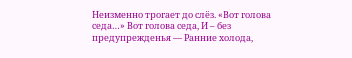Неизменно трогает до слёз. «Вот голова седа…» Вот голова седа, И – без предупрежденья — Ранние холода,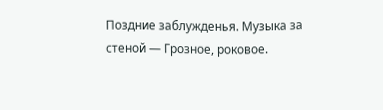Поздние заблужденья. Музыка за стеной — Грозное, роковое.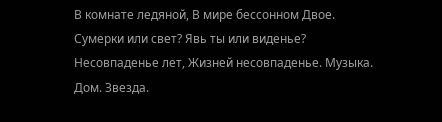В комнате ледяной, В мире бессонном Двое. Сумерки или свет? Явь ты или виденье? Несовпаденье лет, Жизней несовпаденье. Музыка. Дом. Звезда.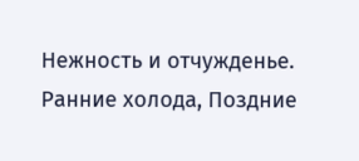Нежность и отчужденье. Ранние холода, Поздние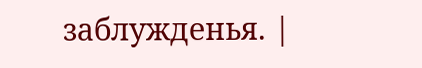заблужденья. |